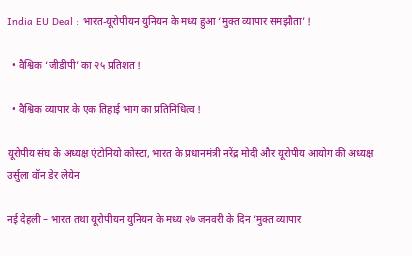India EU Deal : भारत-यूरोपीयन युनियन के मध्य हुआ ‘मुक्त व्यापार समझौता’ !

  • वैश्विक ‘जीडीपी’ का २५ प्रतिशत !

  • वैश्विक व्यापार के एक तिहाई भाग का प्रतिनिधित्व !

यूरोपीय संघ के अध्यक्ष एंटोनियो कोस्टा, भारत के प्रधानमंत्री नरेंद्र मोदी और यूरोपीय आयोग की अध्यक्ष उर्सुला वॉन डेर लेयेन

नई देहली – भारत तथा यूरोपीयन युनियन के मध्य २७ जनवरी के दिन ‘मुक्त व्यापार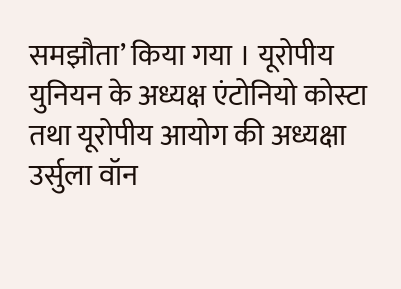समझौता’ किया गया । यूरोपीय युनियन के अध्यक्ष एंटोनियो कोस्टा तथा यूरोपीय आयोग की अध्यक्षा उर्सुला वॉन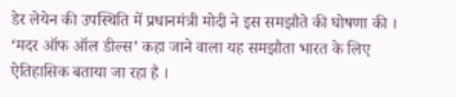डेर लेयेन की उपस्थिति में प्रधानमंत्री मोदी ने इस समझौते की घोषणा की । ‘मदर ऑफ ऑल डील्स’ कहा जाने वाला यह समझौता भारत के लिए ऐतिहासिक बताया जा रहा है ।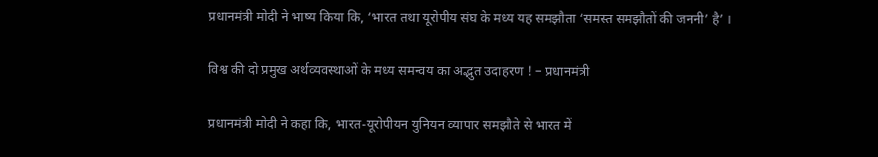प्रधानमंत्री मोदी ने भाष्य किया कि, ‘भारत तथा यूरोपीय संघ के मध्य यह समझौता ‘समस्त समझौतों की जननी’ है’ ।

विश्व की दो प्रमुख अर्थव्यवस्थाओं के मध्य समन्वय का अद्भुत उदाहरण ! – प्रधानमंत्री

प्रधानमंत्री मोदी ने कहा कि, भारत-यूरोपीयन युनियन व्यापार समझौते से भारत में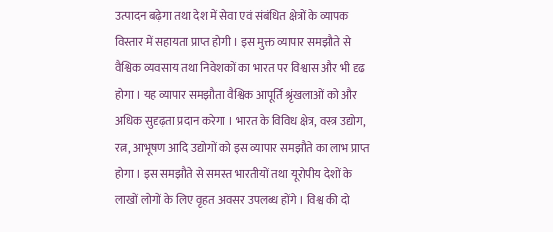उत्पादन बढ़ेगा तथा देश में सेवा एवं संबंधित क्षेत्रों के व्यापक विस्तार में सहायता प्राप्त होगी । इस मुक्त व्यापार समझौते से वैश्विक व्यवसाय तथा निवेशकों का भारत पर विश्वास और भी दृढ होगा । यह व्यापार समझौता वैश्विक आपूर्ति श्रृंखलाओं को और अधिक सुदृढ़ता प्रदान करेगा । भारत के विविध क्षेत्र, वस्त्र उद्योग, रत्न, आभूषण आदि उद्योगों को इस व्यापार समझौते का लाभ प्राप्त होगा । इस समझौते से समस्त भारतीयों तथा यूरोपीय देशों के लाखों लोगों के लिए वृहत अवसर उपलब्ध होंगे । विश्व की दो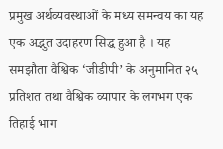प्रमुख अर्थव्यवस्थाओं के मध्य समन्वय का यह एक अद्भुत उदाहरण सिद्ध हुआ है । यह समझौता वैश्विक ‘जीडीपी’ के अनुमानित २५ प्रतिशत तथा वैश्विक व्यापार के लगभग एक तिहाई भाग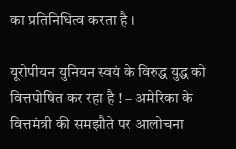का प्रतिनिधित्व करता है ।

यूरोपीयन युनियन स्वयं के विरुद्ध युद्ध को वित्तपोषित कर रहा है ! – अमेरिका के वित्तमंत्री की समझौते पर आलोचना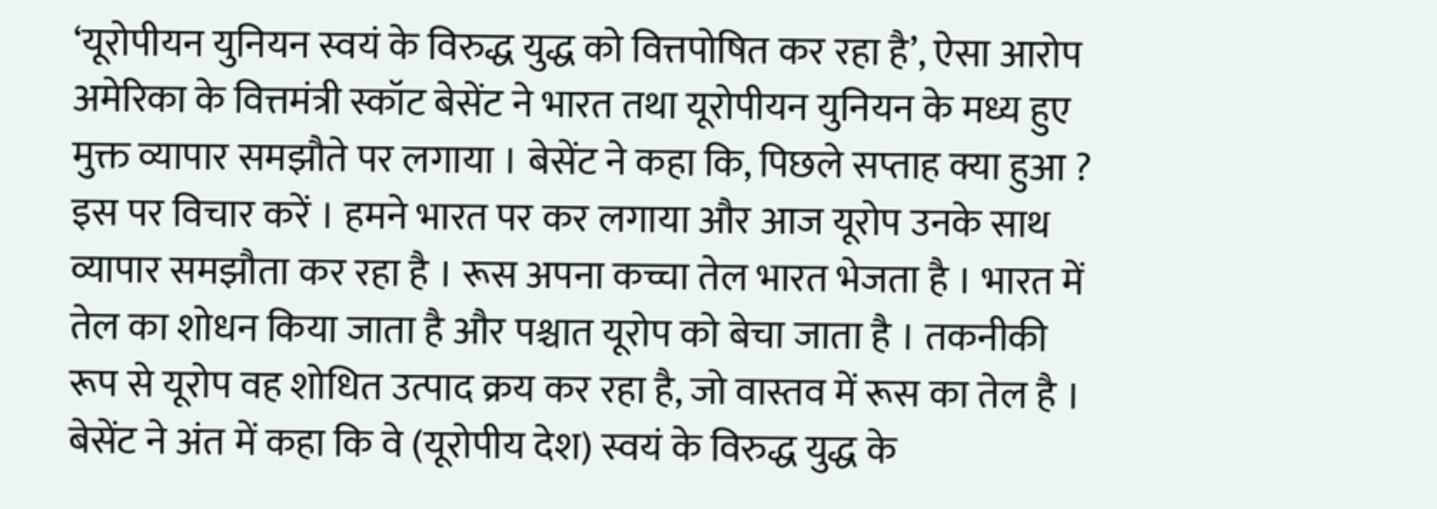‘यूरोपीयन युनियन स्वयं के विरुद्ध युद्ध को वित्तपोषित कर रहा है’, ऐसा आरोप अमेरिका के वित्तमंत्री स्कॉट बेसेंट ने भारत तथा यूरोपीयन युनियन के मध्य हुए मुक्त व्यापार समझौते पर लगाया । बेसेंट ने कहा कि, पिछले सप्ताह क्या हुआ ? इस पर विचार करें । हमने भारत पर कर लगाया और आज यूरोप उनके साथ व्यापार समझौता कर रहा है । रूस अपना कच्चा तेल भारत भेजता है । भारत में तेल का शोधन किया जाता है और पश्चात यूरोप को बेचा जाता है । तकनीकी रूप से यूरोप वह शोधित उत्पाद क्रय कर रहा है, जो वास्तव में रूस का तेल है । बेसेंट ने अंत में कहा कि वे (यूरोपीय देश) स्वयं के विरुद्ध युद्ध के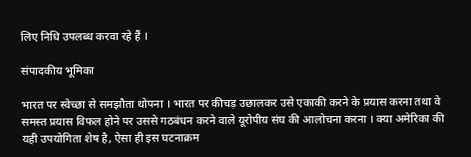लिए निधि उपलब्ध करवा रहे हैं ।

संपादकीय भूमिका

भारत पर स्वेच्छा से समझौता थोपना । भारत पर कीचड़ उछालकर उसे एकाकी करने के प्रयास करना तथा वे समस्त प्रयास विफल होने पर उससे गठबंधन करने वाले यूरोपीय संघ की आलोचना करना । क्या अमेरिका की यही उपयोगिता शेष है, ऐसा ही इस घटनाक्रम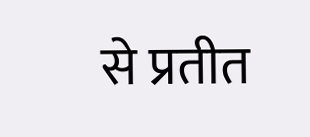से प्रतीत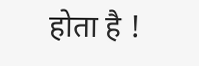होता है !